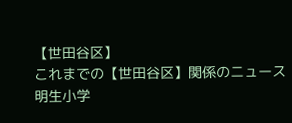【世田谷区】
これまでの【世田谷区】関係のニュース
明生小学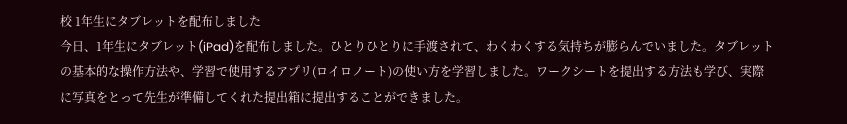校 1年生にタブレットを配布しました
今日、1年生にタブレット(iPad)を配布しました。ひとりひとりに手渡されて、わくわくする気持ちが膨らんでいました。タブレットの基本的な操作方法や、学習で使用するアプリ(ロイロノート)の使い方を学習しました。ワークシートを提出する方法も学び、実際に写真をとって先生が準備してくれた提出箱に提出することができました。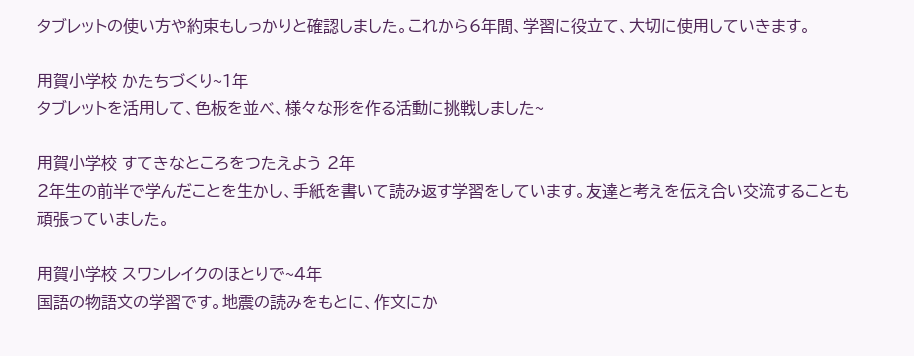タブレットの使い方や約束もしっかりと確認しました。これから6年間、学習に役立て、大切に使用していきます。

用賀小学校 かたちづくり~1年
タブレットを活用して、色板を並べ、様々な形を作る活動に挑戦しました~

用賀小学校 すてきなところをつたえよう 2年
2年生の前半で学んだことを生かし、手紙を書いて読み返す学習をしています。友達と考えを伝え合い交流することも頑張っていました。

用賀小学校 スワンレイクのほとりで~4年
国語の物語文の学習です。地震の読みをもとに、作文にか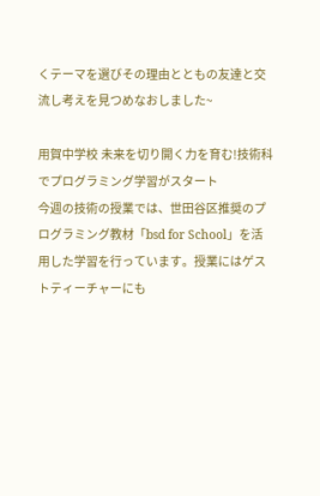くテーマを選びその理由とともの友達と交流し考えを見つめなおしました~

用賀中学校 未来を切り開く力を育む!技術科でプログラミング学習がスタート
今週の技術の授業では、世田谷区推奨のプログラミング教材「bsd for School」を活用した学習を行っています。授業にはゲストティーチャーにも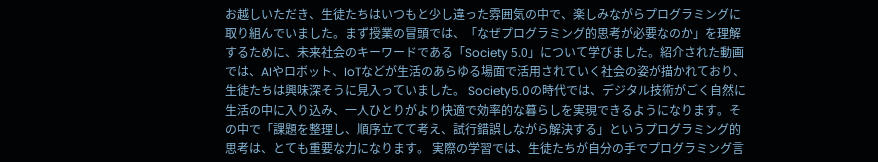お越しいただき、生徒たちはいつもと少し違った雰囲気の中で、楽しみながらプログラミングに取り組んでいました。まず授業の冒頭では、「なぜプログラミング的思考が必要なのか」を理解するために、未来社会のキーワードである「Society 5.0」について学びました。紹介された動画では、AIやロボット、IoTなどが生活のあらゆる場面で活用されていく社会の姿が描かれており、生徒たちは興味深そうに見入っていました。 Society5.0の時代では、デジタル技術がごく自然に生活の中に入り込み、一人ひとりがより快適で効率的な暮らしを実現できるようになります。その中で「課題を整理し、順序立てて考え、試行錯誤しながら解決する」というプログラミング的思考は、とても重要な力になります。 実際の学習では、生徒たちが自分の手でプログラミング言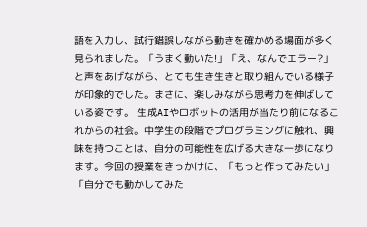語を入力し、試行錯誤しながら動きを確かめる場面が多く見られました。「うまく動いた!」「え、なんでエラー?」と声をあげながら、とても生き生きと取り組んでいる様子が印象的でした。まさに、楽しみながら思考力を伸ばしている姿です。 生成AIやロボットの活用が当たり前になるこれからの社会。中学生の段階でプログラミングに触れ、興味を持つことは、自分の可能性を広げる大きな一歩になります。今回の授業をきっかけに、「もっと作ってみたい」「自分でも動かしてみた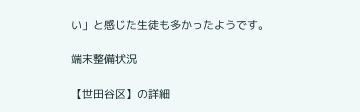い」と感じた生徒も多かったようです。

端末整備状況

【世田谷区】の詳細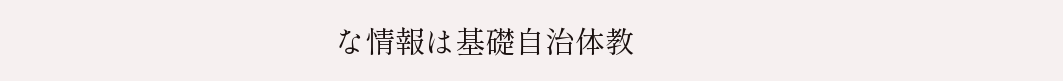な情報は基礎自治体教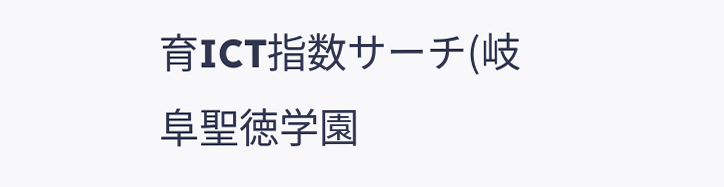育ICT指数サーチ(岐阜聖徳学園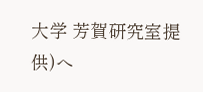大学 芳賀研究室提供)へ